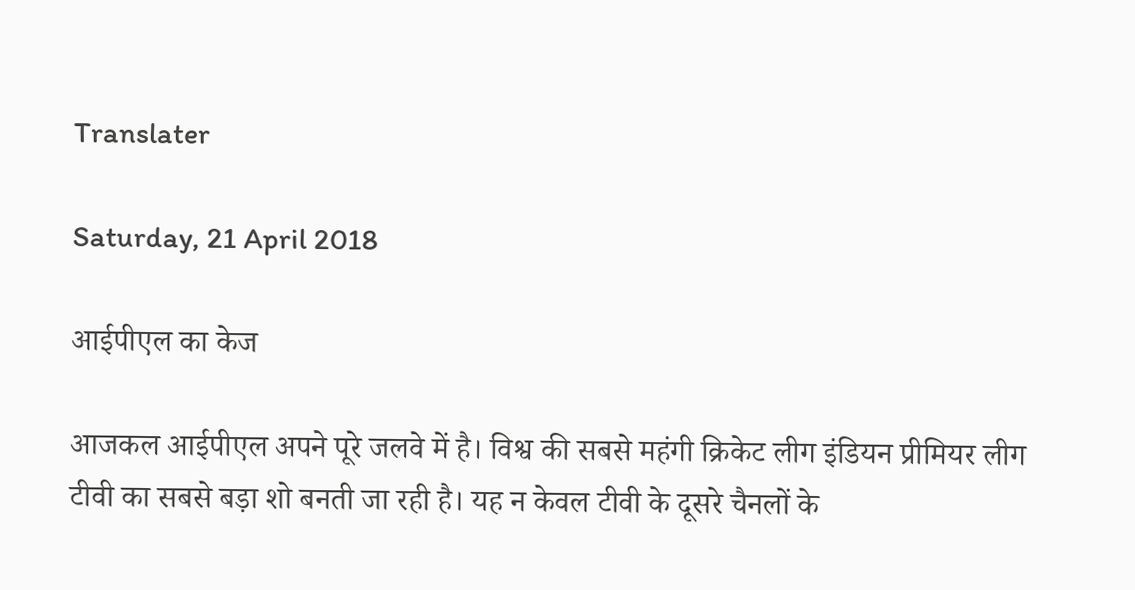Translater

Saturday, 21 April 2018

आईपीएल का केज

आजकल आईपीएल अपने पूरे जलवे में है। विश्व की सबसे महंगी क्रिकेट लीग इंडियन प्रीमियर लीग टीवी का सबसे बड़ा शो बनती जा रही है। यह न केवल टीवी के दूसरे चैनलों के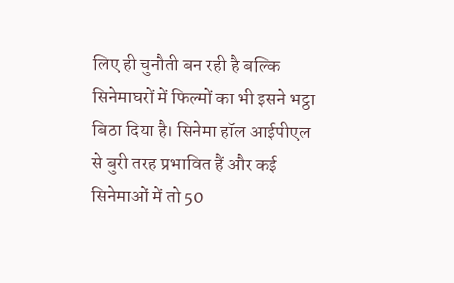लिए ही चुनौती बन रही है बल्कि सिनेमाघरों में फिल्मों का भी इसने भट्ठा बिठा दिया है। सिनेमा हॉल आईपीएल से बुरी तरह प्रभावित हैं और कई सिनेमाओं में तो 50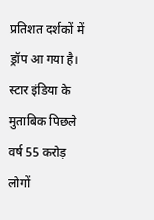प्रतिशत दर्शकों में ड्रॉप आ गया है। स्टार इंडिया के मुताबिक पिछले वर्ष 55 करोड़ लोगों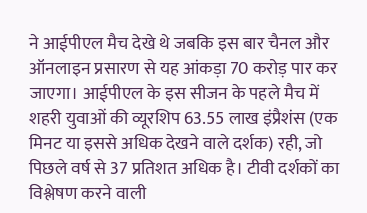ने आईपीएल मैच देखे थे जबकि इस बार चैनल और ऑनलाइन प्रसारण से यह आंकड़ा 70 करोड़ पार कर जाएगा। आईपीएल के इस सीजन के पहले मैच में शहरी युवाओं की व्यूरशिप 63.55 लाख इंप्रैशंस (एक मिनट या इससे अधिक देखने वाले दर्शक) रही, जो पिछले वर्ष से 37 प्रतिशत अधिक है। टीवी दर्शकों का विश्लेषण करने वाली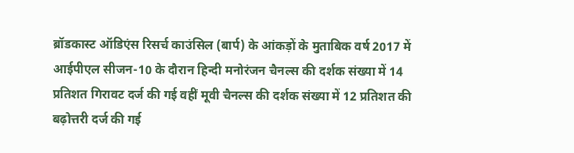ब्रॉडकास्ट ऑडिएंस रिसर्च काउंसिल (बार्प) के आंकड़ों के मुताबिक वर्ष 2017 में आईपीएल सीजन-10 के दौरान हिन्दी मनोरंजन चैनल्स की दर्शक संख्या में 14 प्रतिशत गिरावट दर्ज की गई वहीं मूवी चैनल्स की दर्शक संख्या में 12 प्रतिशत की बढ़ोत्तरी दर्ज की गई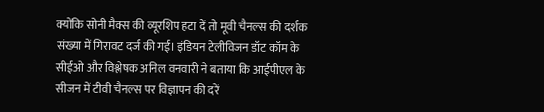क्योंकि सोनी मैक्स की व्यूरशिप हटा दें तो मूवी चैनल्स की दर्शक संख्या में गिरावट दर्ज की गई। इंडियन टेलीविजन डॉट कॉम के सीईओ और विश्लेषक अनिल वनवारी ने बताया कि आईपीएल के सीजन में टीवी चैनल्स पर विज्ञापन की दरें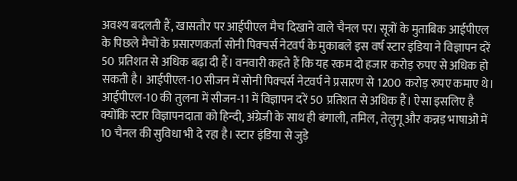अवश्य बदलती हैं, खासतौर पर आईपीएल मैच दिखाने वाले चैनल पर। सूत्रों के मुताबिक आईपीएल के पिछले मैचों के प्रसारणकर्ता सोनी पिक्चर्स नेटवर्प के मुकाबले इस वर्ष स्टार इंडिया ने विज्ञापन दरें 50 प्रतिशत से अधिक बढ़ा दी हैं। वनवारी कहते हैं कि यह रकम दो हजार करोड़ रुपए से अधिक हो सकती है। आईपीएल-10 सीजन में सोनी पिक्चर्स नेटवर्प ने प्रसारण से 1200 करोड़ रुपए कमाए थे। आईपीएल-10 की तुलना में सीजन-11 में विज्ञापन दरें 50 प्रतिशत से अधिक हैं। ऐसा इसलिए है क्योंकि स्टार विज्ञापनदाता को हिन्दी, अंग्रेजी के साथ ही बंगाली, तमिल, तेलुगू और कन्नड़ भाषाओं में 10 चैनल की सुविधा भी दे रहा है। स्टार इंडिया से जुड़े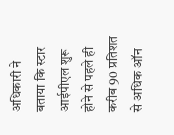अधिकारी ने बताया कि स्टार आईपीएल शुरू होने से पहले ही करीब 90 प्रतिशत से अधिक ऑन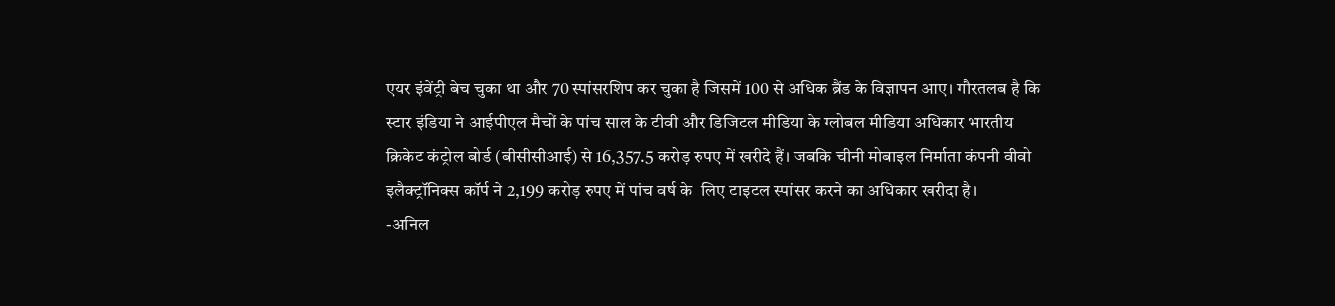एयर इंवेंट्री बेच चुका था और 70 स्पांसरशिप कर चुका है जिसमें 100 से अधिक ब्रैंड के विज्ञापन आए। गौरतलब है कि स्टार इंडिया ने आईपीएल मैचों के पांच साल के टीवी और डिजिटल मीडिया के ग्लोबल मीडिया अधिकार भारतीय क्रिकेट कंट्रोल बोर्ड (बीसीसीआई) से 16,357.5 करोड़ रुपए में खरीदे हैं। जबकि चीनी मोबाइल निर्माता कंपनी वीवो इलैक्ट्रॉनिक्स कॉर्प ने 2,199 करोड़ रुपए में पांच वर्ष के  लिए टाइटल स्पांसर करने का अधिकार खरीदा है।
-अनिल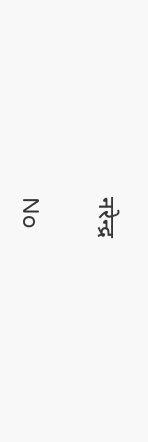नरेन्द्र

No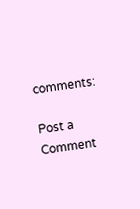comments:

Post a Comment